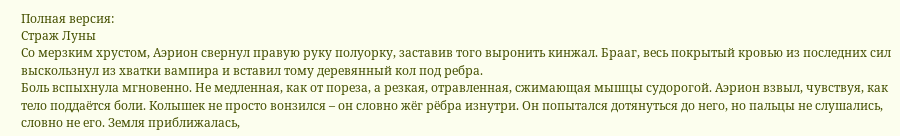Полная версия:
Страж Луны
Со мерзким хрустом, Аэрион свернул правую руку полуорку, заставив того выронить кинжал. Брааг, весь покрытый кровью из последних сил выскользнул из хватки вампира и вставил тому деревянный кол под ребра.
Боль вспыхнула мгновенно. Не медленная, как от пореза, а резкая, отравленная, сжимающая мышцы судорогой. Аэрион взвыл, чувствуя, как тело поддаётся боли. Колышек не просто вонзился – он словно жёг рёбра изнутри. Он попытался дотянуться до него, но пальцы не слушались, словно не его. Земля приближалась,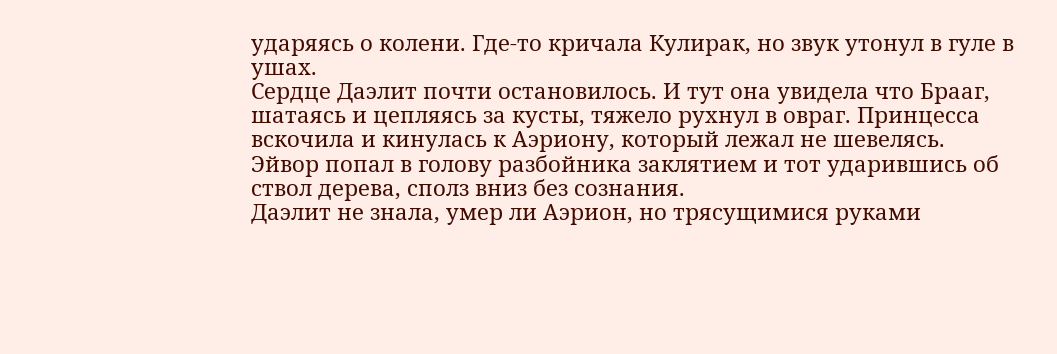ударяясь о колени. Где-то кричала Кулирак, но звук утонул в гуле в ушах.
Сердце Даэлит почти остановилось. И тут она увидела что Брааг, шатаясь и цепляясь за кусты, тяжело рухнул в овраг. Принцесса вскочила и кинулась к Аэриону, который лежал не шевелясь.
Эйвор попал в голову разбойника заклятием и тот ударившись об ствол дерева, сполз вниз без сознания.
Даэлит не знала, умер ли Аэрион, но трясущимися руками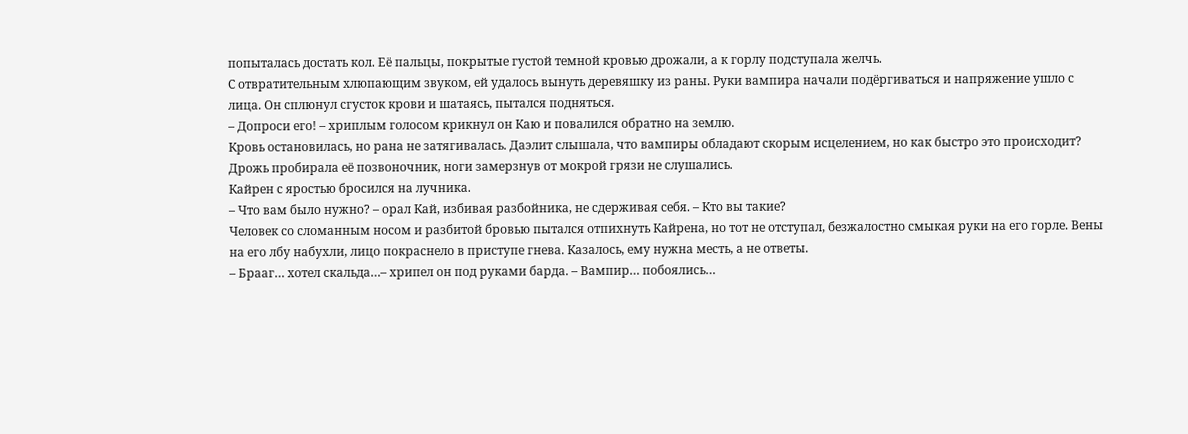попыталась достать кол. Её пальцы, покрытые густой темной кровью дрожали, а к горлу подступала желчь.
С отвратительным хлюпающим звуком, ей удалось вынуть деревяшку из раны. Руки вампира начали подёргиваться и напряжение ушло с лица. Он сплюнул сгусток крови и шатаясь, пытался подняться.
– Допроси его! – хриплым голосом крикнул он Каю и повалился обратно на землю.
Кровь остановилась, но рана не затягивалась. Даэлит слышала, что вампиры обладают скорым исцелением, но как быстро это происходит? Дрожь пробирала её позвоночник, ноги замерзнув от мокрой грязи не слушались.
Кайрен с яростью бросился на лучника.
– Что вам было нужно? – орал Кай, избивая разбойника, не сдерживая себя. – Кто вы такие?
Человек со сломанным носом и разбитой бровью пытался отпихнуть Кайрена, но тот не отступал, безжалостно смыкая руки на его горле. Вены на его лбу набухли, лицо покраснело в приступе гнева. Казалось, ему нужна месть, а не ответы.
– Брааг… хотел скальда…– хрипел он под руками барда. – Вампир… побоялись…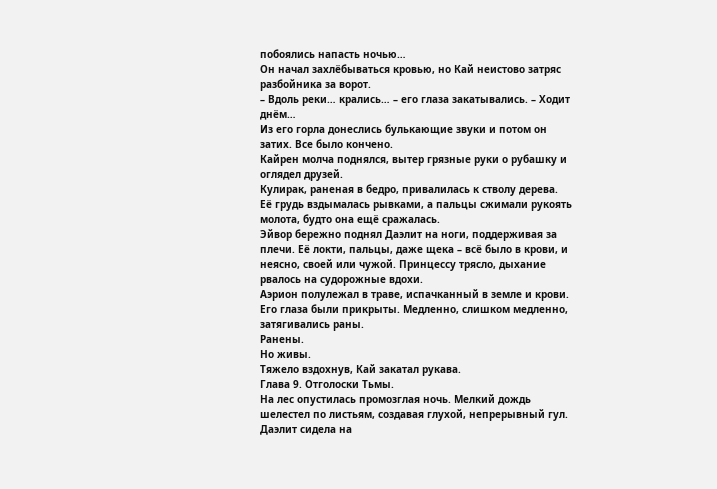побоялись напасть ночью…
Он начал захлёбываться кровью, но Кай неистово затряс разбойника за ворот.
– Вдоль реки… крались… – его глаза закатывались. – Ходит днём…
Из его горла донеслись булькающие звуки и потом он затих. Все было кончено.
Кайрен молча поднялся, вытер грязные руки о рубашку и оглядел друзей.
Кулирак, раненая в бедро, привалилась к стволу дерева. Её грудь вздымалась рывками, а пальцы сжимали рукоять молота, будто она ещё сражалась.
Эйвор бережно поднял Даэлит на ноги, поддерживая за плечи. Её локти, пальцы, даже щека – всё было в крови, и неясно, своей или чужой. Принцессу трясло, дыхание рвалось на судорожные вдохи.
Аэрион полулежал в траве, испачканный в земле и крови. Его глаза были прикрыты. Медленно, слишком медленно, затягивались раны.
Ранены.
Но живы.
Тяжело вздохнув, Кай закатал рукава.
Глава 9. Отголоски Тьмы.
На лес опустилась промозглая ночь. Мелкий дождь шелестел по листьям, создавая глухой, непрерывный гул. Даэлит сидела на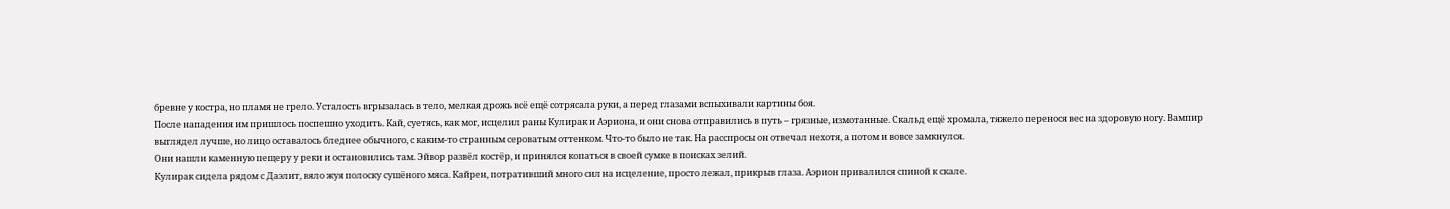бревне у костра, но пламя не грело. Усталость вгрызалась в тело, мелкая дрожь всё ещё сотрясала руки, а перед глазами вспыхивали картины боя.
После нападения им пришлось поспешно уходить. Кай, суетясь, как мог, исцелил раны Кулирак и Аэриона, и они снова отправились в путь – грязные, измотанные. Скальд ещё хромала, тяжело перенося вес на здоровую ногу. Вампир выглядел лучше, но лицо оставалось бледнее обычного, с каким-то странным сероватым оттенком. Что-то было не так. На расспросы он отвечал нехотя, а потом и вовсе замкнулся.
Они нашли каменную пещеру у реки и остановились там. Эйвор развёл костёр, и принялся копаться в своей сумке в поисках зелий.
Кулирак сидела рядом с Даэлит, вяло жуя полоску сушёного мяса. Кайрен, потративший много сил на исцеление, просто лежал, прикрыв глаза. Аэрион привалился спиной к скале.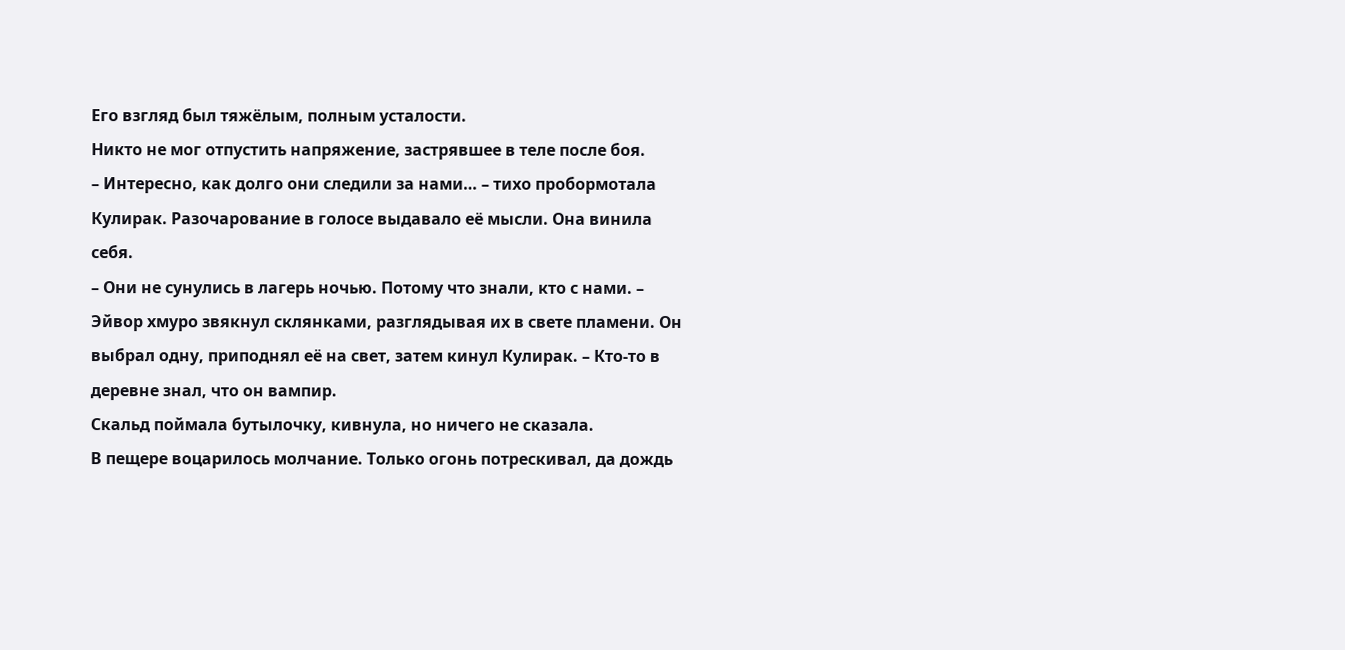Его взгляд был тяжёлым, полным усталости.
Никто не мог отпустить напряжение, застрявшее в теле после боя.
– Интересно, как долго они следили за нами… – тихо пробормотала Кулирак. Разочарование в голосе выдавало её мысли. Она винила себя.
– Они не сунулись в лагерь ночью. Потому что знали, кто с нами. – Эйвор хмуро звякнул склянками, разглядывая их в свете пламени. Он выбрал одну, приподнял её на свет, затем кинул Кулирак. – Кто-то в деревне знал, что он вампир.
Скальд поймала бутылочку, кивнула, но ничего не сказала.
В пещере воцарилось молчание. Только огонь потрескивал, да дождь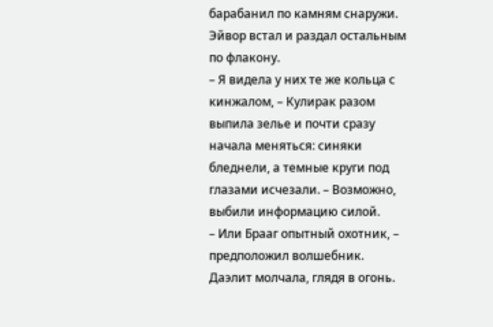барабанил по камням снаружи. Эйвор встал и раздал остальным по флакону.
– Я видела у них те же кольца с кинжалом, – Кулирак разом выпила зелье и почти сразу начала меняться: синяки бледнели, а темные круги под глазами исчезали. – Возможно, выбили информацию силой.
– Или Брааг опытный охотник, – предположил волшебник.
Даэлит молчала, глядя в огонь.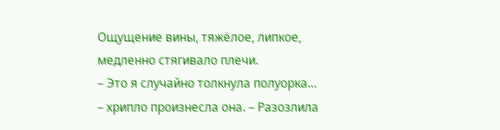Ощущение вины, тяжёлое, липкое, медленно стягивало плечи.
– Это я случайно толкнула полуорка… – хрипло произнесла она. – Разозлила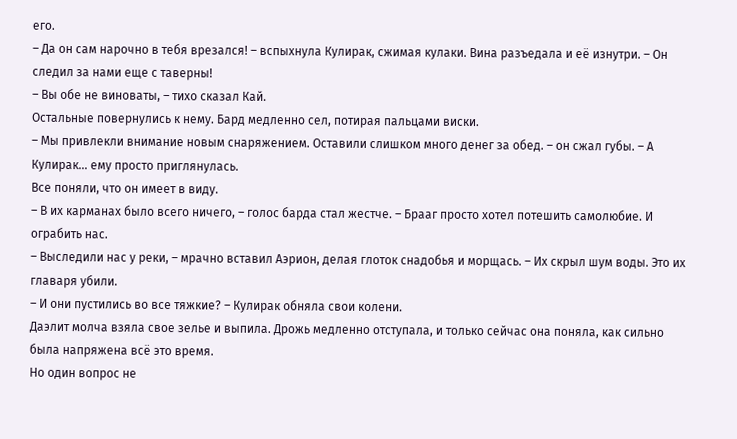его.
– Да он сам нарочно в тебя врезался! – вспыхнула Кулирак, сжимая кулаки. Вина разъедала и её изнутри. – Он следил за нами еще с таверны!
– Вы обе не виноваты, – тихо сказал Кай.
Остальные повернулись к нему. Бард медленно сел, потирая пальцами виски.
– Мы привлекли внимание новым снаряжением. Оставили слишком много денег за обед. – он сжал губы. – А Кулирак… ему просто приглянулась.
Все поняли, что он имеет в виду.
– В их карманах было всего ничего, – голос барда стал жестче. – Брааг просто хотел потешить самолюбие. И ограбить нас.
– Выследили нас у реки, – мрачно вставил Аэрион, делая глоток снадобья и морщась. – Их скрыл шум воды. Это их главаря убили.
– И они пустились во все тяжкие? – Кулирак обняла свои колени.
Даэлит молча взяла свое зелье и выпила. Дрожь медленно отступала, и только сейчас она поняла, как сильно была напряжена всё это время.
Но один вопрос не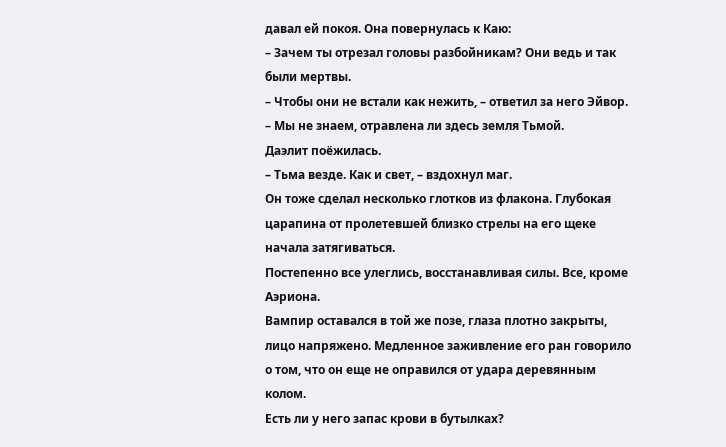давал ей покоя. Она повернулась к Каю:
– Зачем ты отрезал головы разбойникам? Они ведь и так были мертвы.
– Чтобы они не встали как нежить, – ответил за него Эйвор. – Мы не знаем, отравлена ли здесь земля Тьмой.
Даэлит поёжилась.
– Тьма везде. Как и свет, – вздохнул маг.
Он тоже сделал несколько глотков из флакона. Глубокая царапина от пролетевшей близко стрелы на его щеке начала затягиваться.
Постепенно все улеглись, восстанавливая силы. Все, кроме Аэриона.
Вампир оставался в той же позе, глаза плотно закрыты, лицо напряжено. Медленное заживление его ран говорило о том, что он еще не оправился от удара деревянным колом.
Есть ли у него запас крови в бутылках?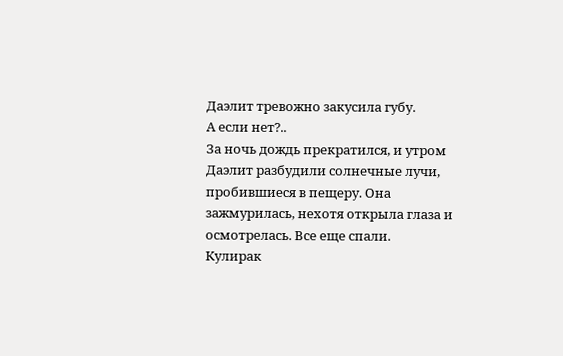Даэлит тревожно закусила губу.
А если нет?..
За ночь дождь прекратился, и утром Даэлит разбудили солнечные лучи, пробившиеся в пещеру. Она зажмурилась, нехотя открыла глаза и осмотрелась. Все еще спали.
Кулирак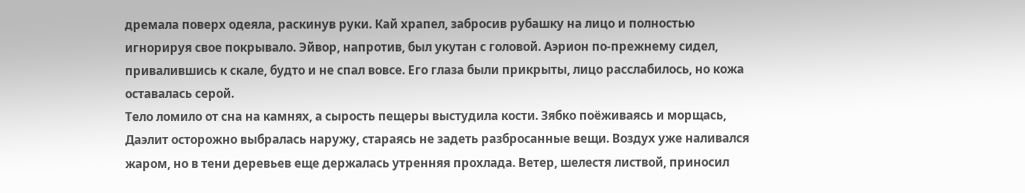дремала поверх одеяла, раскинув руки. Кай храпел, забросив рубашку на лицо и полностью игнорируя свое покрывало. Эйвор, напротив, был укутан с головой. Аэрион по-прежнему сидел, привалившись к скале, будто и не спал вовсе. Его глаза были прикрыты, лицо расслабилось, но кожа оставалась серой.
Тело ломило от сна на камнях, а сырость пещеры выстудила кости. Зябко поёживаясь и морщась, Даэлит осторожно выбралась наружу, стараясь не задеть разбросанные вещи. Воздух уже наливался жаром, но в тени деревьев еще держалась утренняя прохлада. Ветер, шелестя листвой, приносил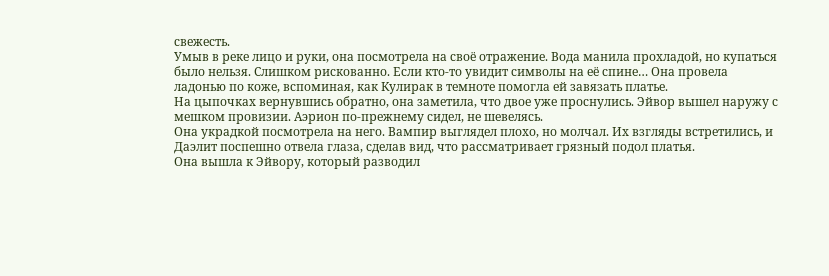свежесть.
Умыв в реке лицо и руки, она посмотрела на своё отражение. Вода манила прохладой, но купаться было нельзя. Слишком рискованно. Если кто-то увидит символы на её спине… Она провела ладонью по коже, вспоминая, как Кулирак в темноте помогла ей завязать платье.
На цыпочках вернувшись обратно, она заметила, что двое уже проснулись. Эйвор вышел наружу с мешком провизии. Аэрион по-прежнему сидел, не шевелясь.
Она украдкой посмотрела на него. Вампир выглядел плохо, но молчал. Их взгляды встретились, и Даэлит поспешно отвела глаза, сделав вид, что рассматривает грязный подол платья.
Она вышла к Эйвору, который разводил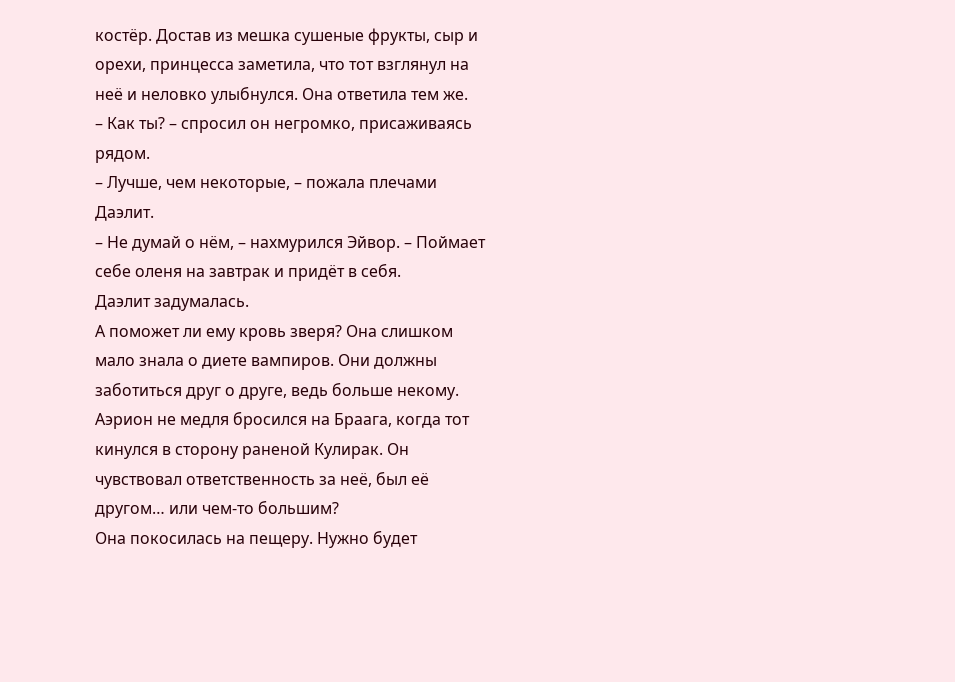костёр. Достав из мешка сушеные фрукты, сыр и орехи, принцесса заметила, что тот взглянул на неё и неловко улыбнулся. Она ответила тем же.
– Как ты? – спросил он негромко, присаживаясь рядом.
– Лучше, чем некоторые, – пожала плечами Даэлит.
– Не думай о нём, – нахмурился Эйвор. – Поймает себе оленя на завтрак и придёт в себя.
Даэлит задумалась.
А поможет ли ему кровь зверя? Она слишком мало знала о диете вампиров. Они должны заботиться друг о друге, ведь больше некому. Аэрион не медля бросился на Браага, когда тот кинулся в сторону раненой Кулирак. Он чувствовал ответственность за неё, был её другом… или чем-то большим?
Она покосилась на пещеру. Нужно будет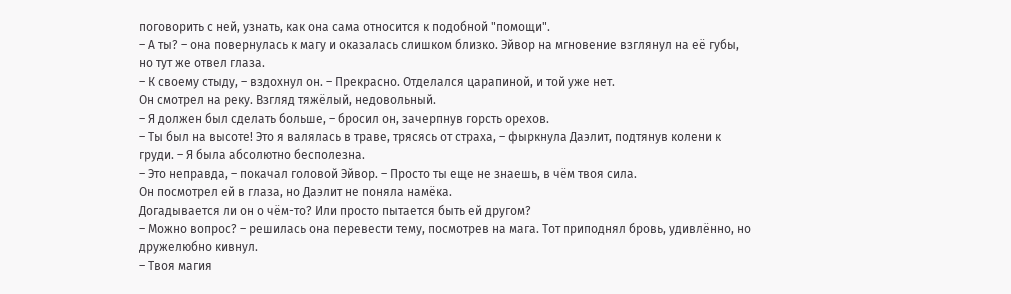поговорить с ней, узнать, как она сама относится к подобной "помощи".
– А ты? – она повернулась к магу и оказалась слишком близко. Эйвор на мгновение взглянул на её губы, но тут же отвел глаза.
– К своему стыду, – вздохнул он. – Прекрасно. Отделался царапиной, и той уже нет.
Он смотрел на реку. Взгляд тяжёлый, недовольный.
– Я должен был сделать больше, – бросил он, зачерпнув горсть орехов.
– Ты был на высоте! Это я валялась в траве, трясясь от страха, – фыркнула Даэлит, подтянув колени к груди. – Я была абсолютно бесполезна.
– Это неправда, – покачал головой Эйвор. – Просто ты еще не знаешь, в чём твоя сила.
Он посмотрел ей в глаза, но Даэлит не поняла намёка.
Догадывается ли он о чём-то? Или просто пытается быть ей другом?
– Можно вопрос? – решилась она перевести тему, посмотрев на мага. Тот приподнял бровь, удивлённо, но дружелюбно кивнул.
– Твоя магия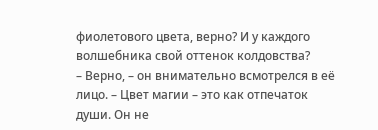фиолетового цвета, верно? И у каждого волшебника свой оттенок колдовства?
– Верно, – он внимательно всмотрелся в её лицо. – Цвет магии – это как отпечаток души. Он не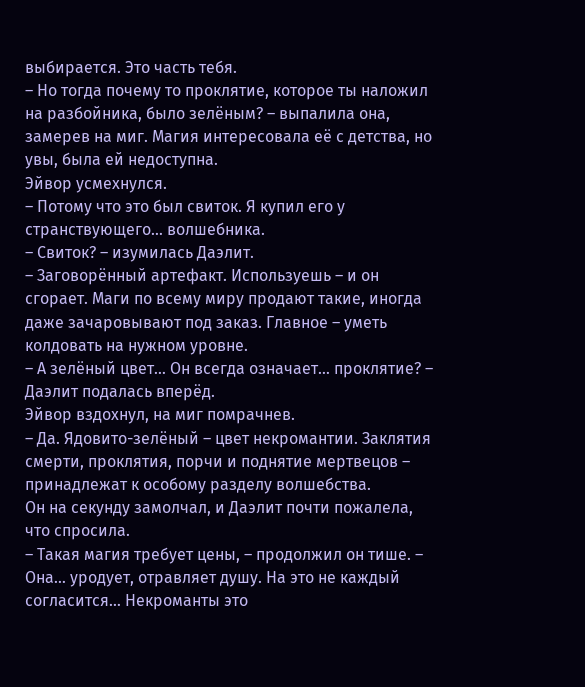выбирается. Это часть тебя.
– Но тогда почему то проклятие, которое ты наложил на разбойника, было зелёным? – выпалила она, замерев на миг. Магия интересовала её с детства, но увы, была ей недоступна.
Эйвор усмехнулся.
– Потому что это был свиток. Я купил его у странствующего… волшебника.
– Свиток? – изумилась Даэлит.
– Заговорённый артефакт. Используешь – и он сгорает. Маги по всему миру продают такие, иногда даже зачаровывают под заказ. Главное – уметь колдовать на нужном уровне.
– А зелёный цвет… Он всегда означает… проклятие? – Даэлит подалась вперёд.
Эйвор вздохнул, на миг помрачнев.
– Да. Ядовито-зелёный – цвет некромантии. Заклятия смерти, проклятия, порчи и поднятие мертвецов – принадлежат к особому разделу волшебства.
Он на секунду замолчал, и Даэлит почти пожалела, что спросила.
– Такая магия требует цены, – продолжил он тише. – Она… уродует, отравляет душу. На это не каждый согласится… Некроманты это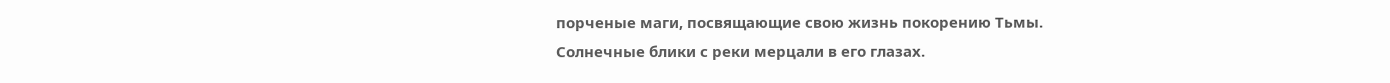порченые маги, посвящающие свою жизнь покорению Тьмы.
Солнечные блики с реки мерцали в его глазах.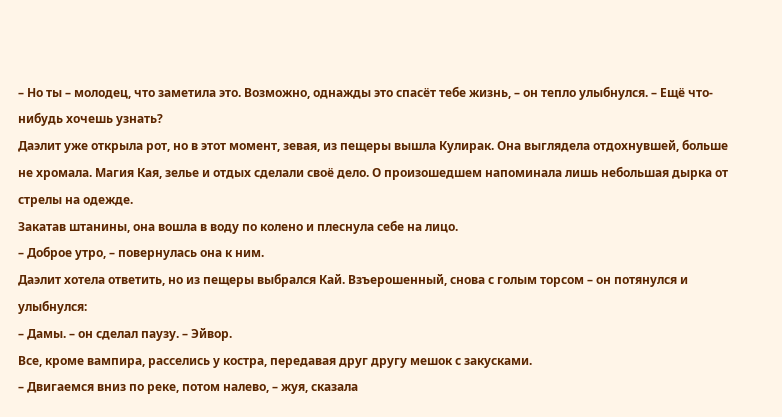– Но ты – молодец, что заметила это. Возможно, однажды это спасёт тебе жизнь, – он тепло улыбнулся. – Ещё что-нибудь хочешь узнать?
Даэлит уже открыла рот, но в этот момент, зевая, из пещеры вышла Кулирак. Она выглядела отдохнувшей, больше не хромала. Магия Кая, зелье и отдых сделали своё дело. О произошедшем напоминала лишь небольшая дырка от стрелы на одежде.
Закатав штанины, она вошла в воду по колено и плеснула себе на лицо.
– Доброе утро, – повернулась она к ним.
Даэлит хотела ответить, но из пещеры выбрался Кай. Взъерошенный, снова с голым торсом – он потянулся и улыбнулся:
– Дамы. – он сделал паузу. – Эйвор.
Все, кроме вампира, расселись у костра, передавая друг другу мешок с закусками.
– Двигаемся вниз по реке, потом налево, – жуя, сказала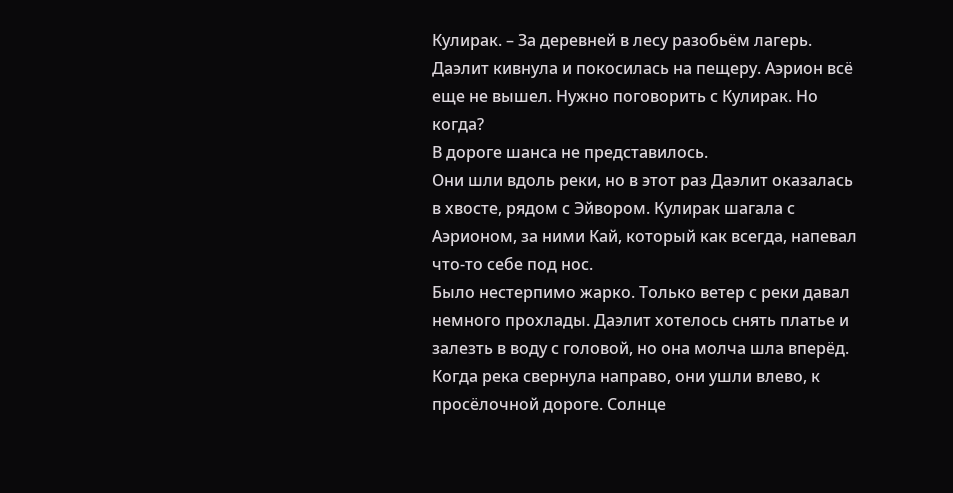Кулирак. – За деревней в лесу разобьём лагерь.
Даэлит кивнула и покосилась на пещеру. Аэрион всё еще не вышел. Нужно поговорить с Кулирак. Но когда?
В дороге шанса не представилось.
Они шли вдоль реки, но в этот раз Даэлит оказалась в хвосте, рядом с Эйвором. Кулирак шагала с Аэрионом, за ними Кай, который как всегда, напевал что-то себе под нос.
Было нестерпимо жарко. Только ветер с реки давал немного прохлады. Даэлит хотелось снять платье и залезть в воду с головой, но она молча шла вперёд.
Когда река свернула направо, они ушли влево, к просёлочной дороге. Солнце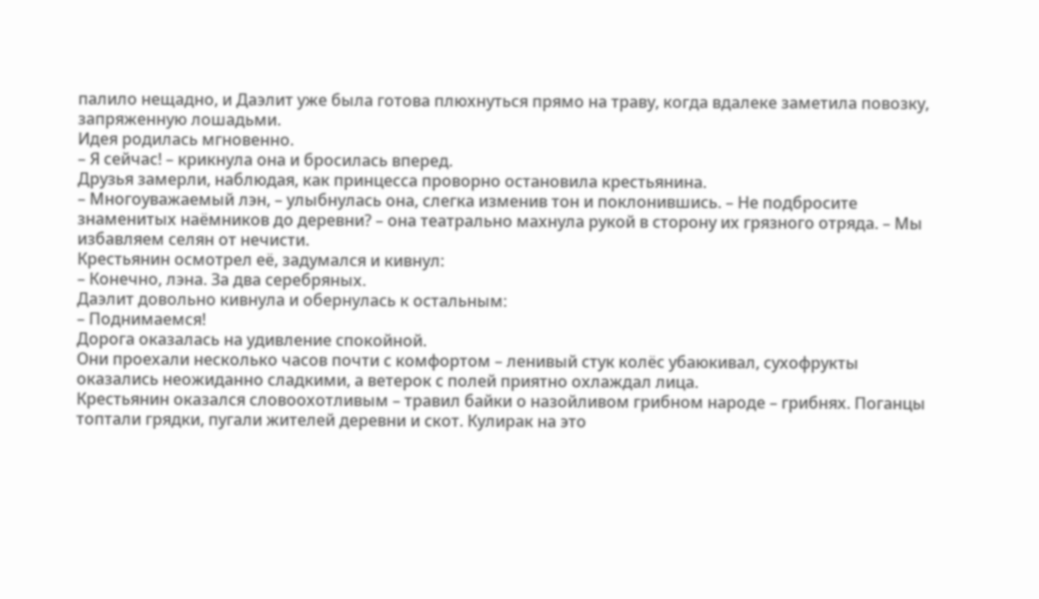палило нещадно, и Даэлит уже была готова плюхнуться прямо на траву, когда вдалеке заметила повозку, запряженную лошадьми.
Идея родилась мгновенно.
– Я сейчас! – крикнула она и бросилась вперед.
Друзья замерли, наблюдая, как принцесса проворно остановила крестьянина.
– Многоуважаемый лэн, – улыбнулась она, слегка изменив тон и поклонившись. – Не подбросите знаменитых наёмников до деревни? – она театрально махнула рукой в сторону их грязного отряда. – Мы избавляем селян от нечисти.
Крестьянин осмотрел её, задумался и кивнул:
– Конечно, лэна. За два серебряных.
Даэлит довольно кивнула и обернулась к остальным:
– Поднимаемся!
Дорога оказалась на удивление спокойной.
Они проехали несколько часов почти с комфортом – ленивый стук колёс убаюкивал, сухофрукты оказались неожиданно сладкими, а ветерок с полей приятно охлаждал лица.
Крестьянин оказался словоохотливым – травил байки о назойливом грибном народе – грибнях. Поганцы топтали грядки, пугали жителей деревни и скот. Кулирак на это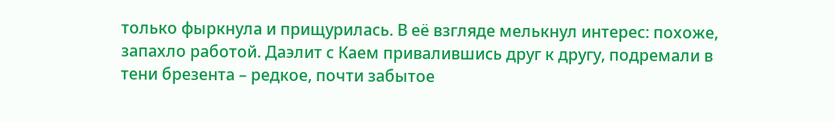только фыркнула и прищурилась. В её взгляде мелькнул интерес: похоже, запахло работой. Даэлит с Каем привалившись друг к другу, подремали в тени брезента – редкое, почти забытое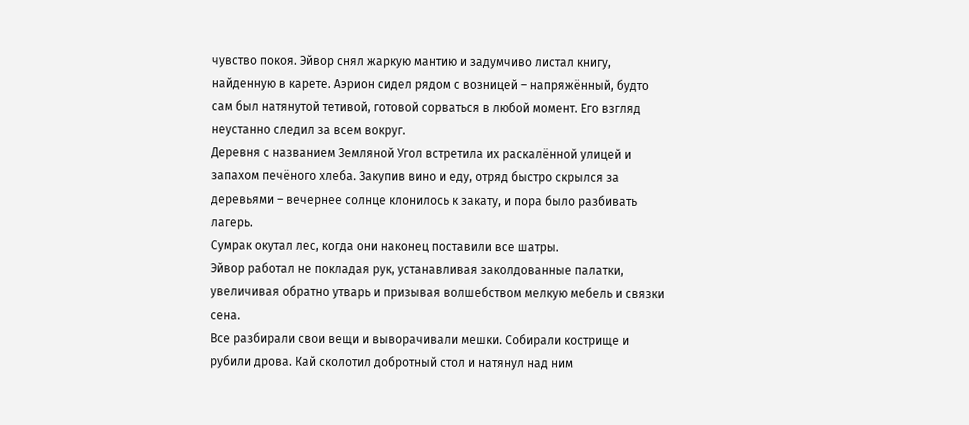чувство покоя. Эйвор снял жаркую мантию и задумчиво листал книгу, найденную в карете. Аэрион сидел рядом с возницей – напряжённый, будто сам был натянутой тетивой, готовой сорваться в любой момент. Его взгляд неустанно следил за всем вокруг.
Деревня с названием Земляной Угол встретила их раскалённой улицей и запахом печёного хлеба. Закупив вино и еду, отряд быстро скрылся за деревьями – вечернее солнце клонилось к закату, и пора было разбивать лагерь.
Сумрак окутал лес, когда они наконец поставили все шатры.
Эйвор работал не покладая рук, устанавливая заколдованные палатки, увеличивая обратно утварь и призывая волшебством мелкую мебель и связки сена.
Все разбирали свои вещи и выворачивали мешки. Собирали кострище и рубили дрова. Кай сколотил добротный стол и натянул над ним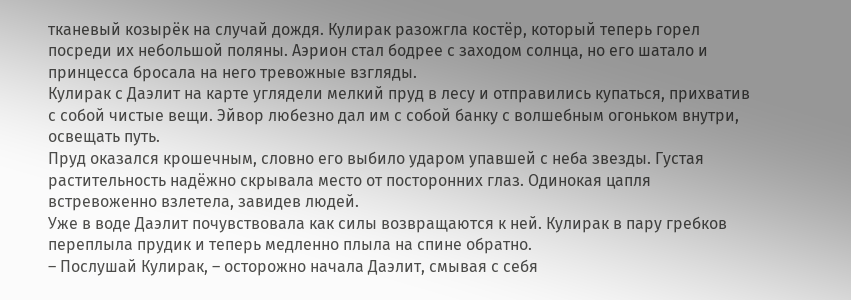тканевый козырёк на случай дождя. Кулирак разожгла костёр, который теперь горел посреди их небольшой поляны. Аэрион стал бодрее с заходом солнца, но его шатало и принцесса бросала на него тревожные взгляды.
Кулирак с Даэлит на карте углядели мелкий пруд в лесу и отправились купаться, прихватив с собой чистые вещи. Эйвор любезно дал им с собой банку с волшебным огоньком внутри, освещать путь.
Пруд оказался крошечным, словно его выбило ударом упавшей с неба звезды. Густая растительность надёжно скрывала место от посторонних глаз. Одинокая цапля встревоженно взлетела, завидев людей.
Уже в воде Даэлит почувствовала как силы возвращаются к ней. Кулирак в пару гребков переплыла прудик и теперь медленно плыла на спине обратно.
– Послушай Кулирак, – осторожно начала Даэлит, смывая с себя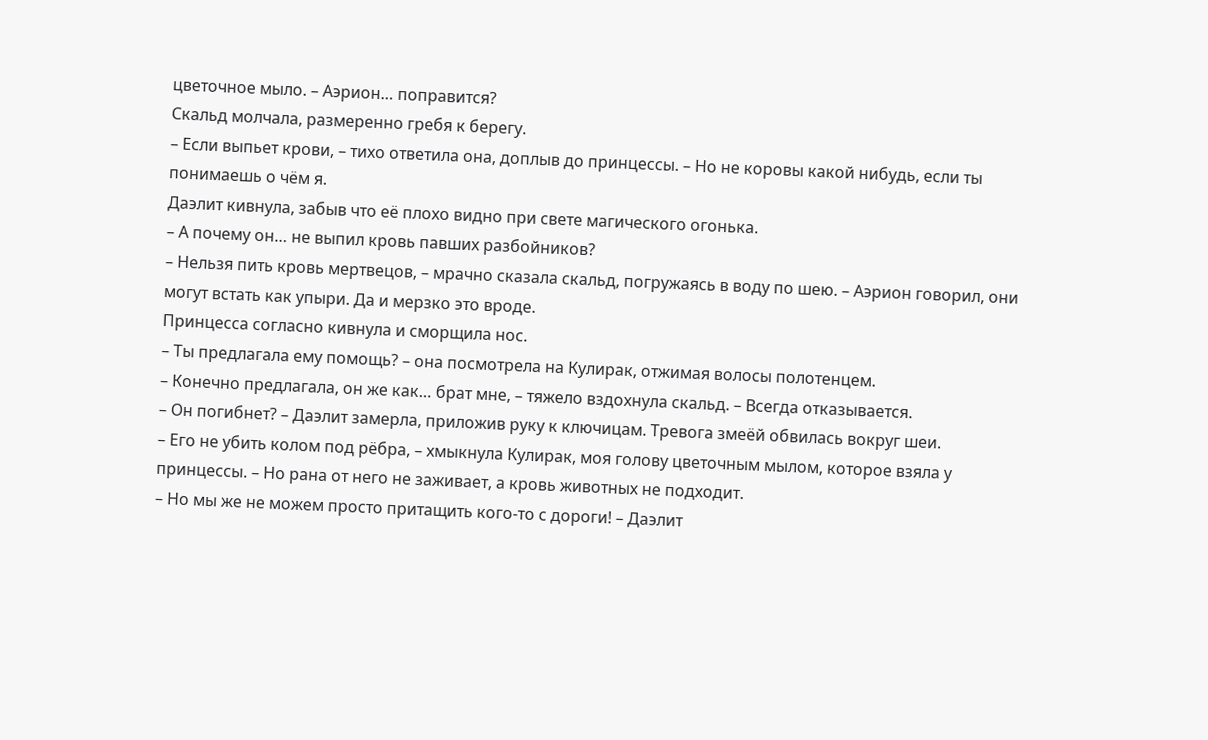цветочное мыло. – Аэрион… поправится?
Скальд молчала, размеренно гребя к берегу.
– Если выпьет крови, – тихо ответила она, доплыв до принцессы. – Но не коровы какой нибудь, если ты понимаешь о чём я.
Даэлит кивнула, забыв что её плохо видно при свете магического огонька.
– А почему он… не выпил кровь павших разбойников?
– Нельзя пить кровь мертвецов, – мрачно сказала скальд, погружаясь в воду по шею. – Аэрион говорил, они могут встать как упыри. Да и мерзко это вроде.
Принцесса согласно кивнула и сморщила нос.
– Ты предлагала ему помощь? – она посмотрела на Кулирак, отжимая волосы полотенцем.
– Конечно предлагала, он же как… брат мне, – тяжело вздохнула скальд. – Всегда отказывается.
– Он погибнет? – Даэлит замерла, приложив руку к ключицам. Тревога змеёй обвилась вокруг шеи.
– Его не убить колом под рёбра, – хмыкнула Кулирак, моя голову цветочным мылом, которое взяла у принцессы. – Но рана от него не заживает, а кровь животных не подходит.
– Но мы же не можем просто притащить кого-то с дороги! – Даэлит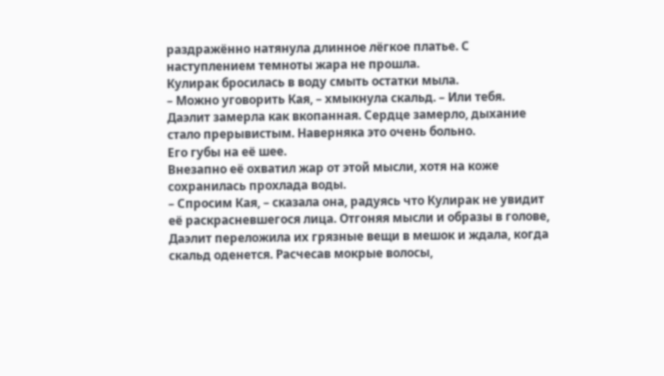раздражённо натянула длинное лёгкое платье. С наступлением темноты жара не прошла.
Кулирак бросилась в воду смыть остатки мыла.
– Можно уговорить Кая, – хмыкнула скальд. – Или тебя.
Даэлит замерла как вкопанная. Сердце замерло, дыхание стало прерывистым. Наверняка это очень больно.
Его губы на её шее.
Внезапно её охватил жар от этой мысли, хотя на коже сохранилась прохлада воды.
– Спросим Кая, – сказала она, радуясь что Кулирак не увидит её раскрасневшегося лица. Отгоняя мысли и образы в голове, Даэлит переложила их грязные вещи в мешок и ждала, когда скальд оденется. Расчесав мокрые волосы,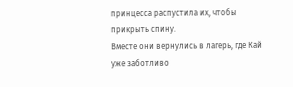принцесса распустила их, чтобы прикрыть спину.
Вместе они вернулись в лагерь, где Кай уже заботливо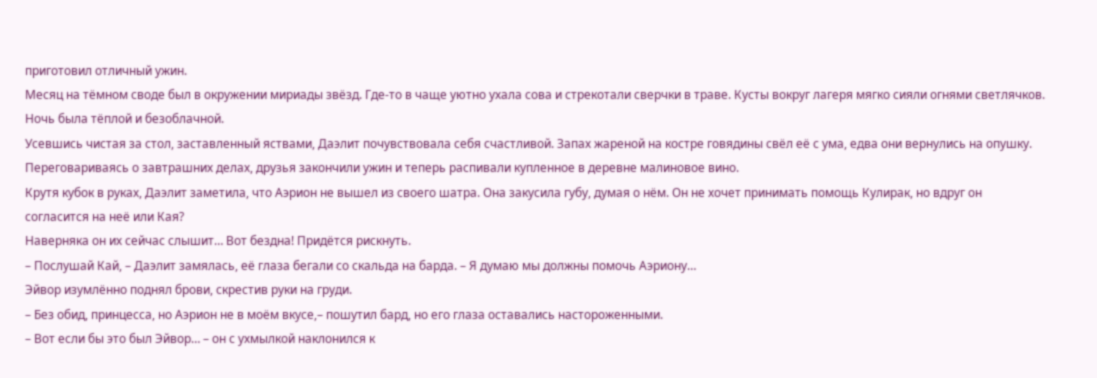приготовил отличный ужин.
Месяц на тёмном своде был в окружении мириады звёзд. Где-то в чаще уютно ухала сова и стрекотали сверчки в траве. Кусты вокруг лагеря мягко сияли огнями светлячков. Ночь была тёплой и безоблачной.
Усевшись чистая за стол, заставленный яствами, Даэлит почувствовала себя счастливой. Запах жареной на костре говядины свёл её с ума, едва они вернулись на опушку.
Переговариваясь о завтрашних делах, друзья закончили ужин и теперь распивали купленное в деревне малиновое вино.
Крутя кубок в руках, Даэлит заметила, что Аэрион не вышел из своего шатра. Она закусила губу, думая о нём. Он не хочет принимать помощь Кулирак, но вдруг он согласится на неё или Кая?
Наверняка он их сейчас слышит… Вот бездна! Придётся рискнуть.
– Послушай Кай, – Даэлит замялась, её глаза бегали со скальда на барда. – Я думаю мы должны помочь Аэриону…
Эйвор изумлённо поднял брови, скрестив руки на груди.
– Без обид, принцесса, но Аэрион не в моём вкусе,– пошутил бард, но его глаза оставались настороженными.
– Вот если бы это был Эйвор… – он с ухмылкой наклонился к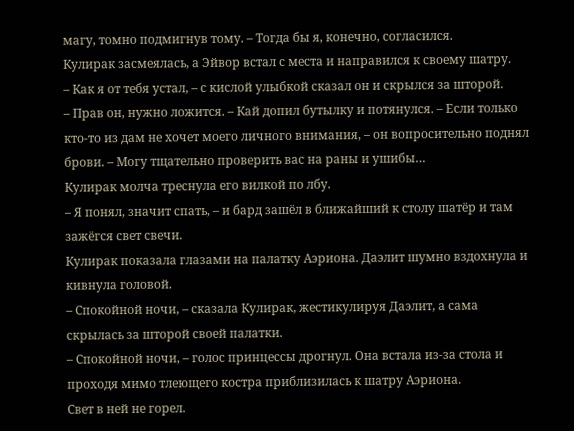магу, томно подмигнув тому. – Тогда бы я, конечно, согласился.
Кулирак засмеялась, а Эйвор встал с места и направился к своему шатру.
– Как я от тебя устал, – с кислой улыбкой сказал он и скрылся за шторой.
– Прав он, нужно ложится. – Кай допил бутылку и потянулся. – Если только кто-то из дам не хочет моего личного внимания, – он вопросительно поднял брови. – Могу тщательно проверить вас на раны и ушибы…
Кулирак молча треснула его вилкой по лбу.
– Я понял, значит спать, – и бард зашёл в ближайший к столу шатёр и там зажёгся свет свечи.
Кулирак показала глазами на палатку Аэриона. Даэлит шумно вздохнула и кивнула головой.
– Спокойной ночи, – сказала Кулирак, жестикулируя Даэлит, а сама скрылась за шторой своей палатки.
– Спокойной ночи, – голос принцессы дрогнул. Она встала из-за стола и проходя мимо тлеющего костра приблизилась к шатру Аэриона.
Свет в ней не горел.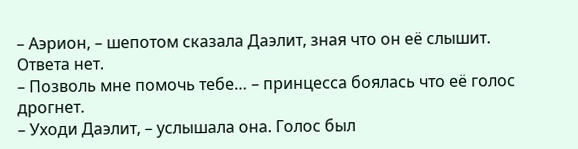– Аэрион, – шепотом сказала Даэлит, зная что он её слышит.
Ответа нет.
– Позволь мне помочь тебе… – принцесса боялась что её голос дрогнет.
– Уходи Даэлит, – услышала она. Голос был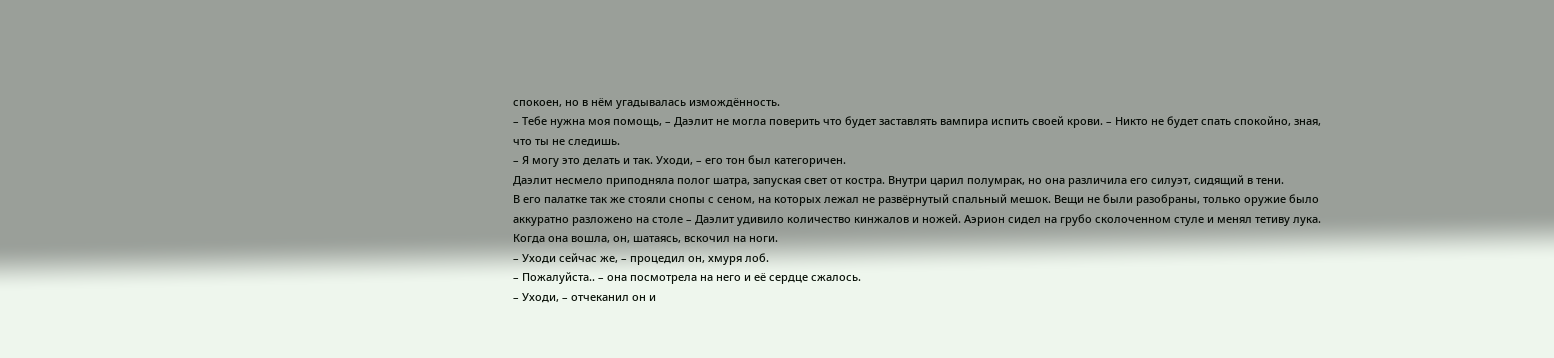спокоен, но в нём угадывалась измождённость.
– Тебе нужна моя помощь, – Даэлит не могла поверить что будет заставлять вампира испить своей крови. – Никто не будет спать спокойно, зная, что ты не следишь.
– Я могу это делать и так. Уходи, – его тон был категоричен.
Даэлит несмело приподняла полог шатра, запуская свет от костра. Внутри царил полумрак, но она различила его силуэт, сидящий в тени.
В его палатке так же стояли снопы с сеном, на которых лежал не развёрнутый спальный мешок. Вещи не были разобраны, только оружие было аккуратно разложено на столе – Даэлит удивило количество кинжалов и ножей. Аэрион сидел на грубо сколоченном стуле и менял тетиву лука. Когда она вошла, он, шатаясь, вскочил на ноги.
– Уходи сейчас же, – процедил он, хмуря лоб.
– Пожалуйста.. – она посмотрела на него и её сердце сжалось.
– Уходи, – отчеканил он и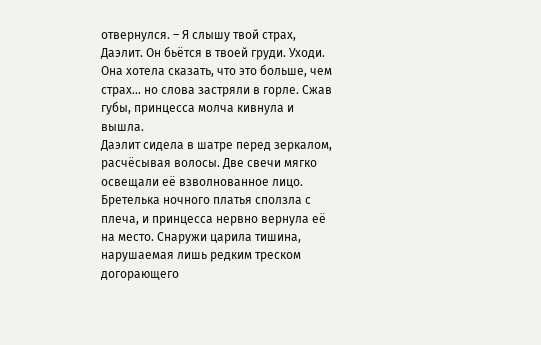отвернулся. – Я слышу твой страх, Даэлит. Он бьётся в твоей груди. Уходи.
Она хотела сказать, что это больше, чем страх… но слова застряли в горле. Сжав губы, принцесса молча кивнула и вышла.
Даэлит сидела в шатре перед зеркалом, расчёсывая волосы. Две свечи мягко освещали её взволнованное лицо. Бретелька ночного платья сползла с плеча, и принцесса нервно вернула её на место. Снаружи царила тишина, нарушаемая лишь редким треском догорающего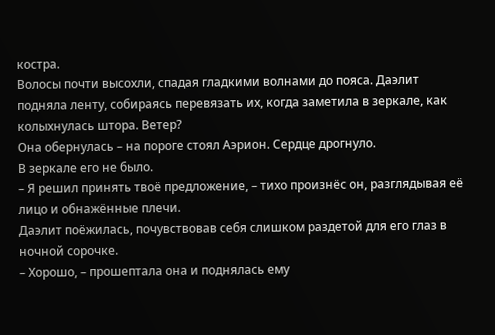костра.
Волосы почти высохли, спадая гладкими волнами до пояса. Даэлит подняла ленту, собираясь перевязать их, когда заметила в зеркале, как колыхнулась штора. Ветер?
Она обернулась – на пороге стоял Аэрион. Сердце дрогнуло.
В зеркале его не было.
– Я решил принять твоё предложение, – тихо произнёс он, разглядывая её лицо и обнажённые плечи.
Даэлит поёжилась, почувствовав себя слишком раздетой для его глаз в ночной сорочке.
– Хорошо, – прошептала она и поднялась ему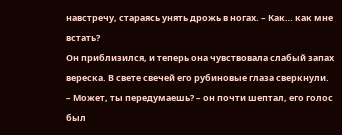навстречу, стараясь унять дрожь в ногах. – Как… как мне встать?
Он приблизился, и теперь она чувствовала слабый запах вереска. В свете свечей его рубиновые глаза сверкнули.
– Может, ты передумаешь? – он почти шептал, его голос был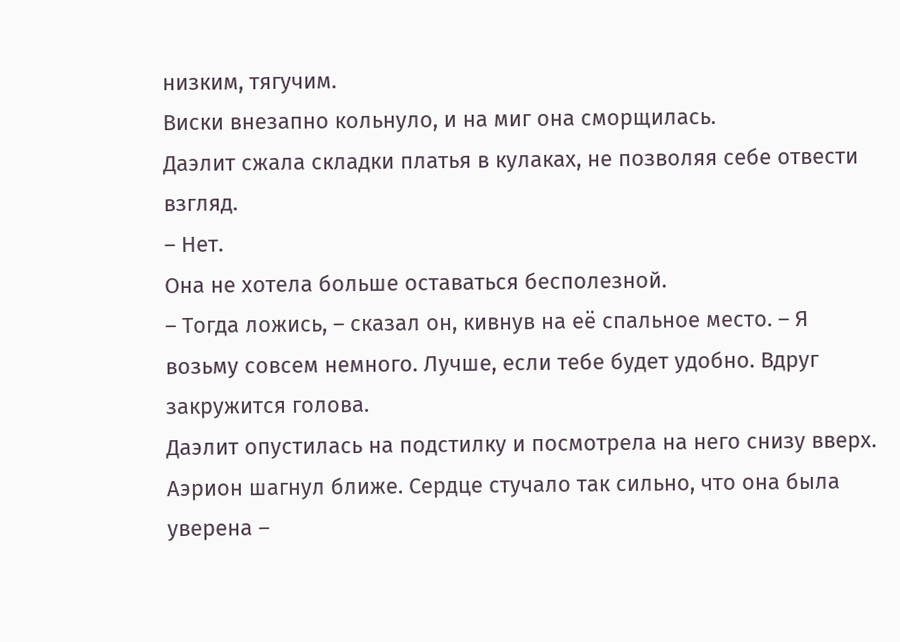низким, тягучим.
Виски внезапно кольнуло, и на миг она сморщилась.
Даэлит сжала складки платья в кулаках, не позволяя себе отвести взгляд.
– Нет.
Она не хотела больше оставаться бесполезной.
– Тогда ложись, – сказал он, кивнув на её спальное место. – Я возьму совсем немного. Лучше, если тебе будет удобно. Вдруг закружится голова.
Даэлит опустилась на подстилку и посмотрела на него снизу вверх. Аэрион шагнул ближе. Сердце стучало так сильно, что она была уверена –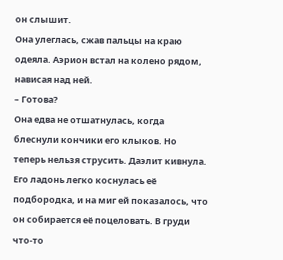он слышит.
Она улеглась, сжав пальцы на краю одеяла. Аэрион встал на колено рядом, нависая над ней.
– Готова?
Она едва не отшатнулась, когда блеснули кончики его клыков. Но теперь нельзя струсить. Даэлит кивнула.
Его ладонь легко коснулась её подбородка, и на миг ей показалось, что он собирается её поцеловать. В груди что-то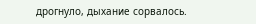дрогнуло, дыхание сорвалось.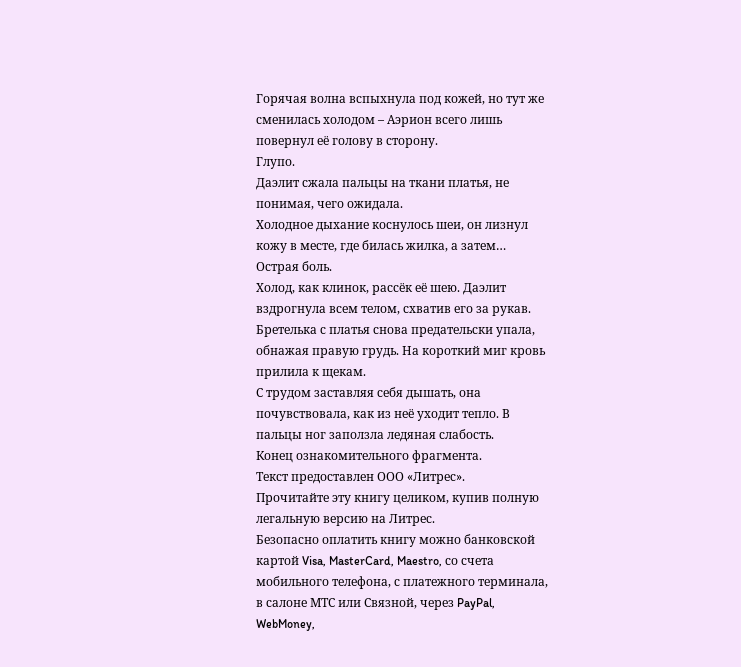Горячая волна вспыхнула под кожей, но тут же сменилась холодом – Аэрион всего лишь повернул её голову в сторону.
Глупо.
Даэлит сжала пальцы на ткани платья, не понимая, чего ожидала.
Холодное дыхание коснулось шеи, он лизнул кожу в месте, где билась жилка, а затем…
Острая боль.
Холод, как клинок, рассёк её шею. Даэлит вздрогнула всем телом, схватив его за рукав. Бретелька с платья снова предательски упала, обнажая правую грудь. На короткий миг кровь прилила к щекам.
С трудом заставляя себя дышать, она почувствовала, как из неё уходит тепло. В пальцы ног заползла ледяная слабость.
Конец ознакомительного фрагмента.
Текст предоставлен ООО «Литрес».
Прочитайте эту книгу целиком, купив полную легальную версию на Литрес.
Безопасно оплатить книгу можно банковской картой Visa, MasterCard, Maestro, со счета мобильного телефона, с платежного терминала, в салоне МТС или Связной, через PayPal, WebMoney,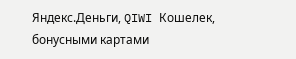Яндекс.Деньги, QIWI Кошелек, бонусными картами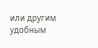или другим удобным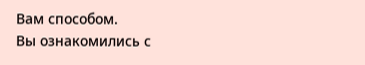Вам способом.
Вы ознакомились с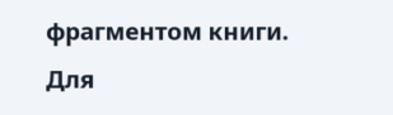фрагментом книги.
Для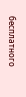бесплатного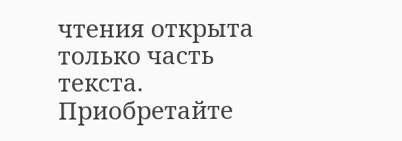чтения открыта только часть текста.
Приобретайте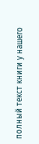полный текст книги у нашего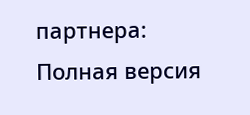партнера:
Полная версия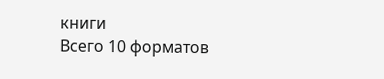книги
Всего 10 форматов